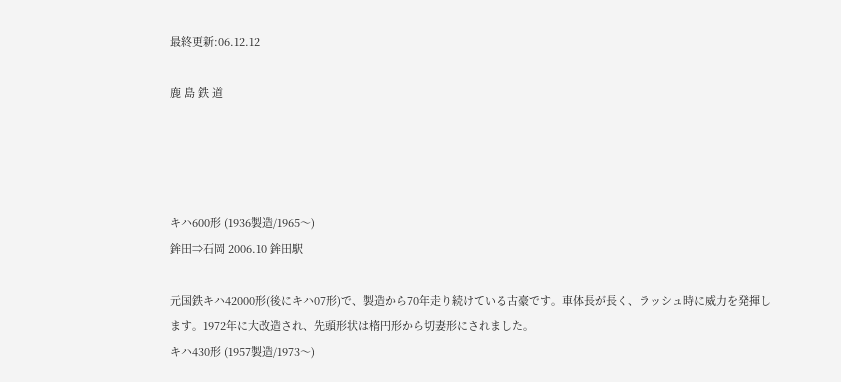最終更新:06.12.12

鹿 島 鉄 道




キハ600形 (1936製造/1965〜)
鉾田⇒石岡 2006.10 鉾田駅

元国鉄キハ42000形(後にキハ07形)で、製造から70年走り続けている古豪です。車体長が長く、ラッシュ時に威力を発揮します。1972年に大改造され、先頭形状は楕円形から切妻形にされました。
キハ430形 (1957製造/1973〜)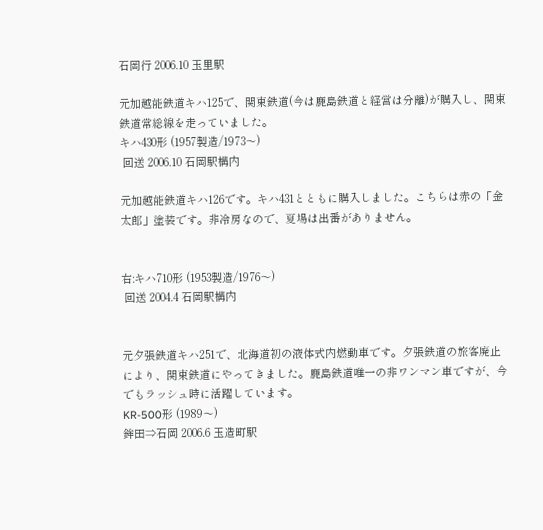石岡行 2006.10 玉里駅

元加越能鉄道キハ125で、関東鉄道(今は鹿島鉄道と経営は分離)が購入し、関東鉄道常総線を走っていました。
キハ430形 (1957製造/1973〜)
 回送 2006.10 石岡駅構内

元加越能鉄道キハ126です。キハ431とともに購入しました。こちらは赤の「金太郎」塗装です。非冷房なので、夏場は出番がありません。


右:キハ710形 (1953製造/1976〜)
 回送 2004.4 石岡駅構内


元夕張鉄道キハ251で、北海道初の液体式内燃動車です。夕張鉄道の旅客廃止により、関東鉄道にやってきました。鹿島鉄道唯一の非ワンマン車ですが、今でもラッシュ時に活躍しています。
KR-500形 (1989〜)
鉾田⇒石岡 2006.6 玉造町駅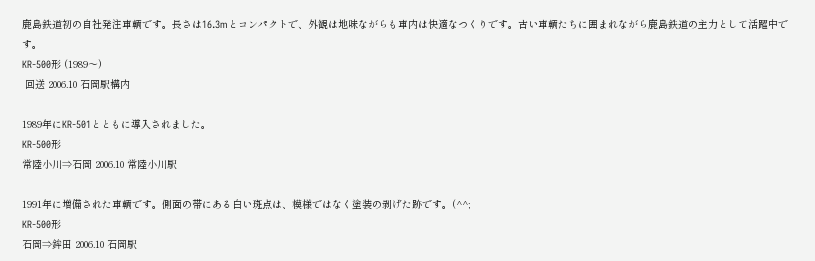鹿島鉄道初の自社発注車輌です。長さは16.3mとコンパクトで、外観は地味ながらも車内は快適なつくりです。古い車輌たちに囲まれながら鹿島鉄道の主力として活躍中です。
KR-500形 (1989〜)
 回送 2006.10 石岡駅構内

1989年にKR-501とともに導入されました。
KR-500形
常陸小川⇒石岡 2006.10 常陸小川駅

1991年に増備された車輌です。側面の帯にある白い斑点は、模様ではなく塗装の剥げた跡です。(^^;
KR-500形
石岡⇒鉾田 2006.10 石岡駅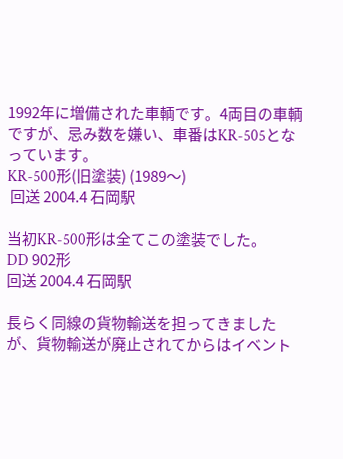1992年に増備された車輌です。4両目の車輌ですが、忌み数を嫌い、車番はKR-505となっています。
KR-500形(旧塗装) (1989〜)
 回送 2004.4 石岡駅

当初KR-500形は全てこの塗装でした。
DD 902形
回送 2004.4 石岡駅

長らく同線の貨物輸送を担ってきましたが、貨物輸送が廃止されてからはイベント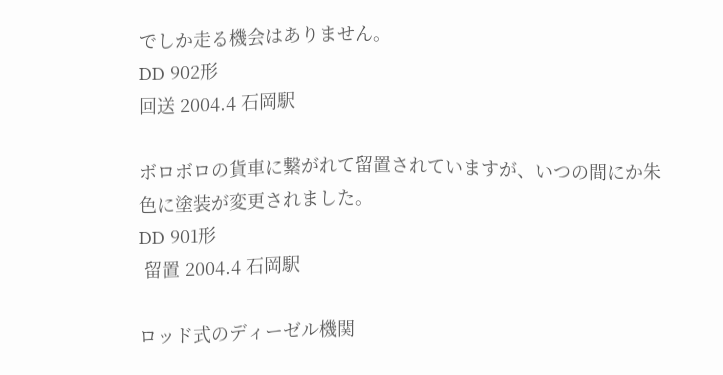でしか走る機会はありません。
DD 902形
回送 2004.4 石岡駅

ボロボロの貨車に繋がれて留置されていますが、いつの間にか朱色に塗装が変更されました。
DD 901形
 留置 2004.4 石岡駅

ロッド式のディーゼル機関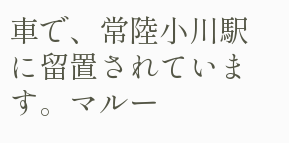車で、常陸小川駅に留置されています。マルー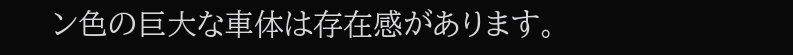ン色の巨大な車体は存在感があります。